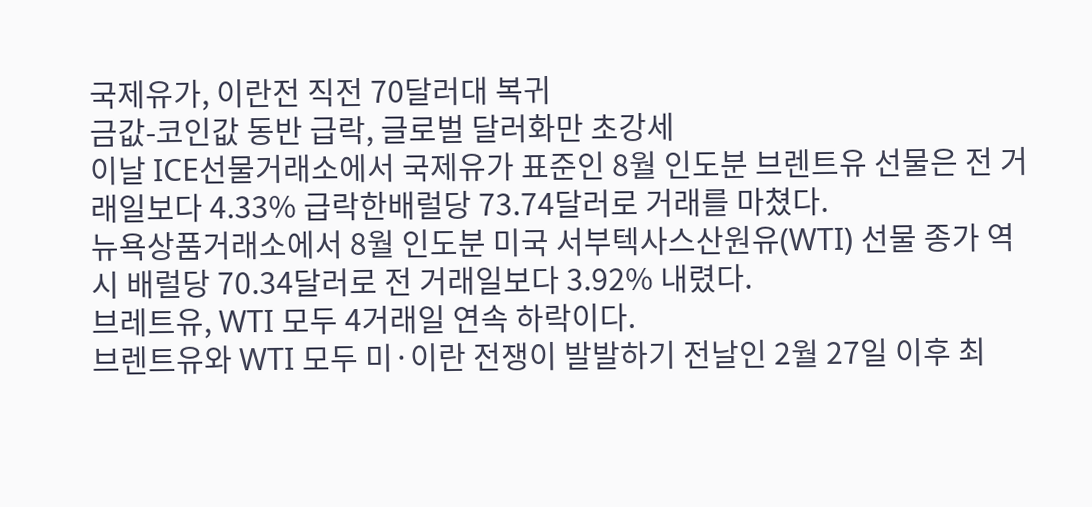국제유가, 이란전 직전 70달러대 복귀
금값-코인값 동반 급락, 글로벌 달러화만 초강세
이날 ICE선물거래소에서 국제유가 표준인 8월 인도분 브렌트유 선물은 전 거래일보다 4.33% 급락한배럴당 73.74달러로 거래를 마쳤다.
뉴욕상품거래소에서 8월 인도분 미국 서부텍사스산원유(WTI) 선물 종가 역시 배럴당 70.34달러로 전 거래일보다 3.92% 내렸다.
브레트유, WTI 모두 4거래일 연속 하락이다.
브렌트유와 WTI 모두 미·이란 전쟁이 발발하기 전날인 2월 27일 이후 최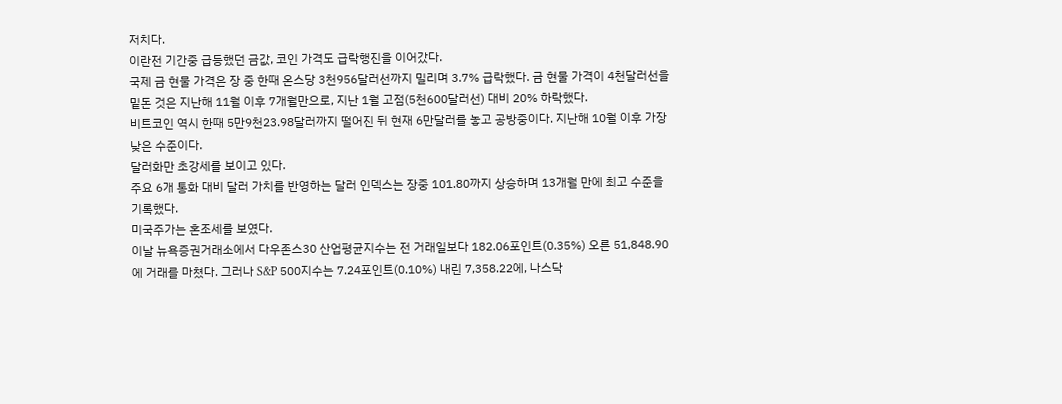저치다.
이란전 기간중 급등했던 금값, 코인 가격도 급락행진을 이어갔다.
국제 금 현물 가격은 장 중 한때 온스당 3천956달러선까지 밀리며 3.7% 급락했다. 금 현물 가격이 4천달러선을 밑돈 것은 지난해 11월 이후 7개월만으로, 지난 1월 고점(5천600달러선) 대비 20% 하락했다.
비트코인 역시 한때 5만9천23.98달러까지 떨어진 뒤 현재 6만달러를 놓고 공방중이다. 지난해 10월 이후 가장 낮은 수준이다.
달러화만 초강세를 보이고 있다.
주요 6개 통화 대비 달러 가치를 반영하는 달러 인덱스는 장중 101.80까지 상승하며 13개월 만에 최고 수준을 기록했다.
미국주가는 혼조세를 보였다.
이날 뉴욕증권거래소에서 다우존스30 산업평균지수는 전 거래일보다 182.06포인트(0.35%) 오른 51,848.90에 거래를 마쳤다. 그러나 S&P 500지수는 7.24포인트(0.10%) 내린 7,358.22에, 나스닥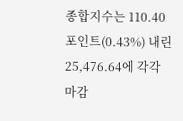종합지수는 110.40포인트(0.43%) 내린 25,476.64에 각각 마감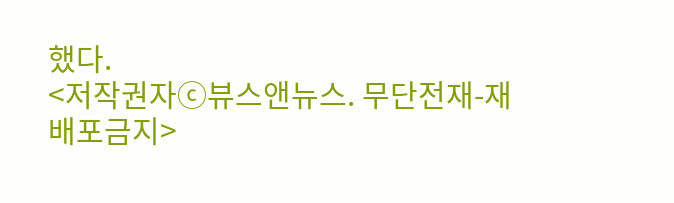했다.
<저작권자ⓒ뷰스앤뉴스. 무단전재-재배포금지>